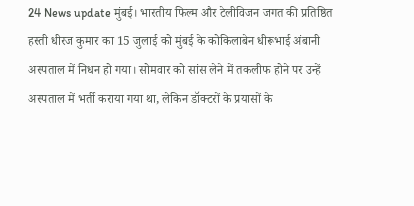24 News update मुंबई। भारतीय फिल्म और टेलीविजन जगत की प्रतिष्ठित हस्ती धीरज कुमार का 15 जुलाई को मुंबई के कोकिलाबेन धीरूभाई अंबानी अस्पताल में निधन हो गया। सोमवार को सांस लेने में तकलीफ होने पर उन्हें अस्पताल में भर्ती कराया गया था, लेकिन डॉक्टरों के प्रयासों के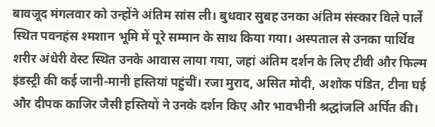बावजूद मंगलवार को उन्होंने अंतिम सांस ली। बुधवार सुबह उनका अंतिम संस्कार विले पार्ले स्थित पवनहंस श्मशान भूमि में पूरे सम्मान के साथ किया गया। अस्पताल से उनका पार्थिव शरीर अंधेरी वेस्ट स्थित उनके आवास लाया गया, जहां अंतिम दर्शन के लिए टीवी और फिल्म इंडस्ट्री की कई जानी-मानी हस्तियां पहुंचीं। रजा मुराद, असित मोदी, अशोक पंडित, टीना घई और दीपक काजिर जैसी हस्तियों ने उनके दर्शन किए और भावभीनी श्रद्धांजलि अर्पित की।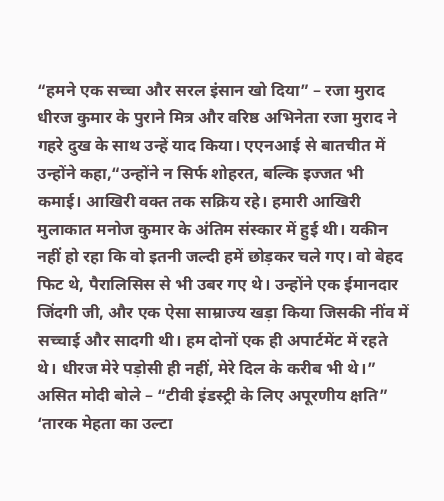“हमने एक सच्चा और सरल इंसान खो दिया” – रजा मुराद धीरज कुमार के पुराने मित्र और वरिष्ठ अभिनेता रजा मुराद ने गहरे दुख के साथ उन्हें याद किया। एएनआई से बातचीत में उन्होंने कहा,“उन्होंने न सिर्फ शोहरत, बल्कि इज्जत भी कमाई। आखिरी वक्त तक सक्रिय रहे। हमारी आखिरी मुलाकात मनोज कुमार के अंतिम संस्कार में हुई थी। यकीन नहीं हो रहा कि वो इतनी जल्दी हमें छोड़कर चले गए। वो बेहद फिट थे, पैरालिसिस से भी उबर गए थे। उन्होंने एक ईमानदार जिंदगी जी, और एक ऐसा साम्राज्य खड़ा किया जिसकी नींव में सच्चाई और सादगी थी। हम दोनों एक ही अपार्टमेंट में रहते थे। धीरज मेरे पड़ोसी ही नहीं, मेरे दिल के करीब भी थे।” असित मोदी बोले – “टीवी इंडस्ट्री के लिए अपूरणीय क्षति” ‘तारक मेहता का उल्टा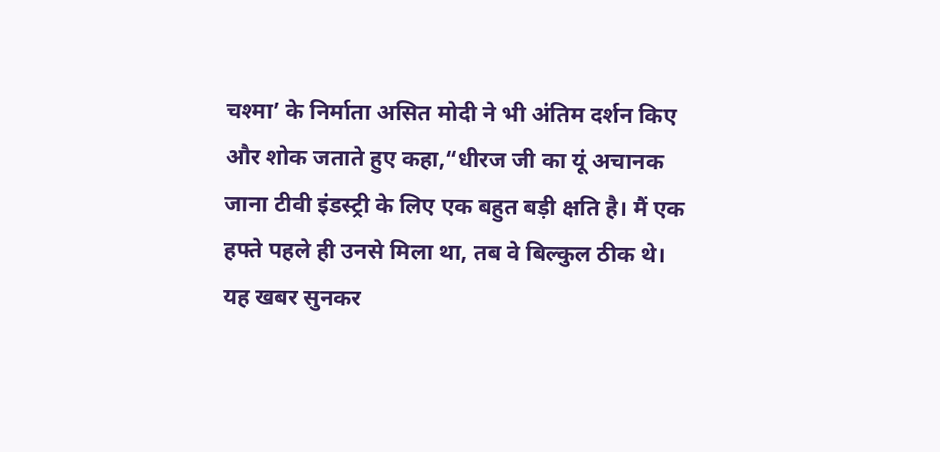चश्मा’ के निर्माता असित मोदी ने भी अंतिम दर्शन किए और शोक जताते हुए कहा,“धीरज जी का यूं अचानक जाना टीवी इंडस्ट्री के लिए एक बहुत बड़ी क्षति है। मैं एक हफ्ते पहले ही उनसे मिला था, तब वे बिल्कुल ठीक थे। यह खबर सुनकर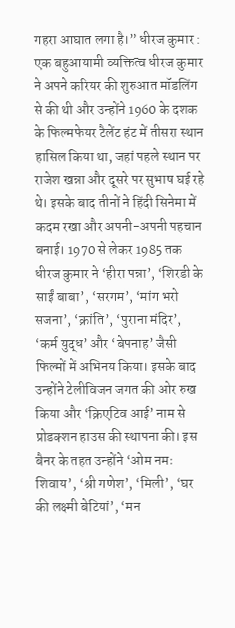गहरा आघात लगा है।” धीरज कुमार : एक बहुआयामी व्यक्तित्व धीरज कुमार ने अपने करियर की शुरुआत मॉडलिंग से की थी और उन्होंने 1960 के दशक के फिल्मफेयर टैलेंट हंट में तीसरा स्थान हासिल किया था, जहां पहले स्थान पर राजेश खन्ना और दूसरे पर सुभाष घई रहे थे। इसके बाद तीनों ने हिंदी सिनेमा में कदम रखा और अपनी-अपनी पहचान बनाई। 1970 से लेकर 1985 तक धीरज कुमार ने ‘हीरा पन्ना’, ‘शिरडी के साईं बाबा’, ‘सरगम’, ‘मांग भरो सजना’, ‘क्रांति’, ‘पुराना मंदिर’, ‘कर्म युद्ध’ और ‘बेपनाह’ जैसी फिल्मों में अभिनय किया। इसके बाद उन्होंने टेलीविजन जगत की ओर रुख किया और ‘क्रिएटिव आई’ नाम से प्रोडक्शन हाउस की स्थापना की। इस बैनर के तहत उन्होंने ‘ओम नमः शिवाय’, ‘श्री गणेश’, ‘मिली’, ‘घर की लक्ष्मी बेटियां’, ‘मन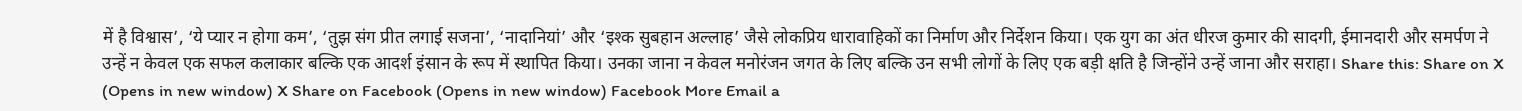में है विश्वास’, ‘ये प्यार न होगा कम’, ‘तुझ संग प्रीत लगाई सजना’, ‘नादानियां’ और ‘इश्क सुबहान अल्लाह’ जैसे लोकप्रिय धारावाहिकों का निर्माण और निर्देशन किया। एक युग का अंत धीरज कुमार की सादगी, ईमानदारी और समर्पण ने उन्हें न केवल एक सफल कलाकार बल्कि एक आदर्श इंसान के रूप में स्थापित किया। उनका जाना न केवल मनोरंजन जगत के लिए बल्कि उन सभी लोगों के लिए एक बड़ी क्षति है जिन्होंने उन्हें जाना और सराहा। Share this: Share on X (Opens in new window) X Share on Facebook (Opens in new window) Facebook More Email a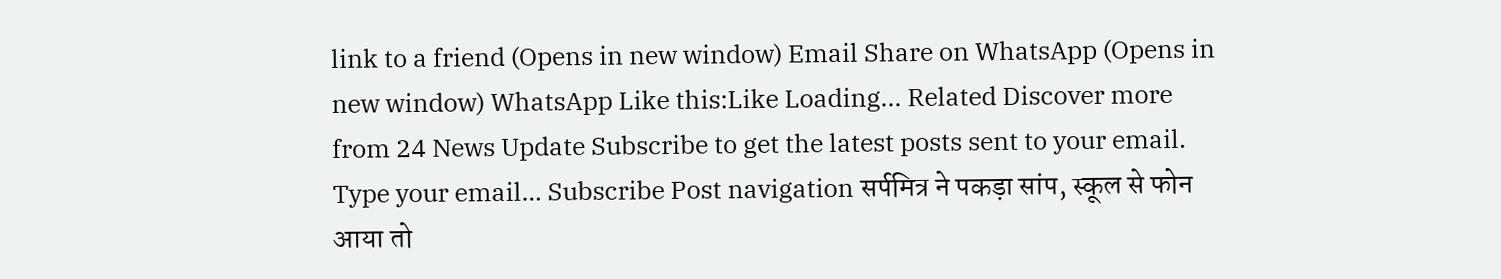link to a friend (Opens in new window) Email Share on WhatsApp (Opens in new window) WhatsApp Like this:Like Loading... Related Discover more from 24 News Update Subscribe to get the latest posts sent to your email. Type your email… Subscribe Post navigation सर्पमित्र ने पकड़ा सांप, स्कूल से फोन आया तो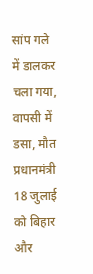सांप गले में डालकर चला गया, वापसी में डसा, मौत प्रधानमंत्री 18 जुलाई को बिहार और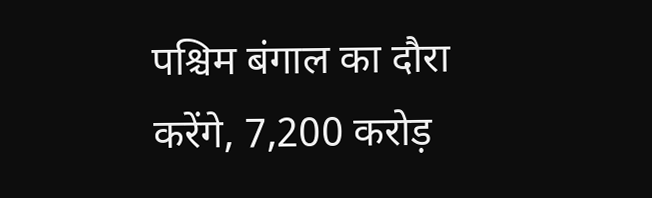पश्चिम बंगाल का दौरा करेंगे, 7,200 करोड़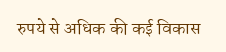रुपये से अधिक की कई विकास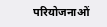परियोजनाओं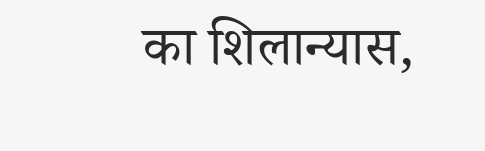का शिलान्यास,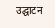उद्घाटन